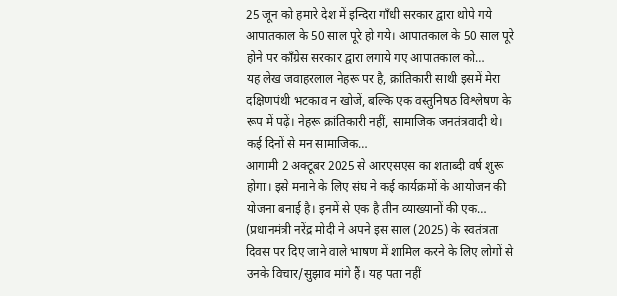25 जून को हमारे देश में इन्दिरा गाँधी सरकार द्वारा थोपे गये आपातकाल के 50 साल पूरे हो गये। आपातकाल के 50 साल पूरे होने पर काँग्रेस सरकार द्वारा लगाये गए आपातकाल को…
यह लेख जवाहरलाल नेहरू पर है, क्रांतिकारी साथी इसमें मेरा दक्षिणपंथी भटकाव न खोजें, बल्कि एक वस्तुनिषठ विश्लेषण के रूप में पढ़ें। नेहरू क्रांतिकारी नहीं, सामाजिक जनतंत्रवादी थे। कई दिनों से मन सामाजिक…
आगामी 2 अक्टूबर 2025 से आरएसएस का शताब्दी वर्ष शुरू होगा। इसे मनाने के लिए संघ ने कई कार्यक्रमों के आयोजन की योजना बनाई है। इनमें से एक है तीन व्याख्यानों की एक…
(प्रधानमंत्री नरेंद्र मोदी ने अपने इस साल (2025) के स्वतंत्रता दिवस पर दिए जाने वाले भाषण में शामिल करने के लिए लोगों से उनके विचार/सुझाव मांगे हैं। यह पता नहीं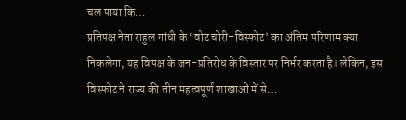चल पाया कि…
प्रतिपक्ष नेता राहुल गांधी के ‘वोट चोरी-विस्फोट’ का अंतिम परिणाम क्या निकलेगा, यह विपक्ष के जन-प्रतिरोध के विस्तार पर निर्भर करता है। लेकिन, इस विस्फोट ने राज्य की तीन महत्वपूर्ण शाखाओं में से…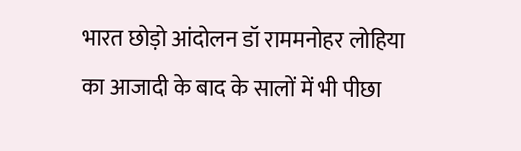भारत छोड़ो आंदोलन डॉ राममनोहर लोहिया का आजादी के बाद के सालों में भी पीछा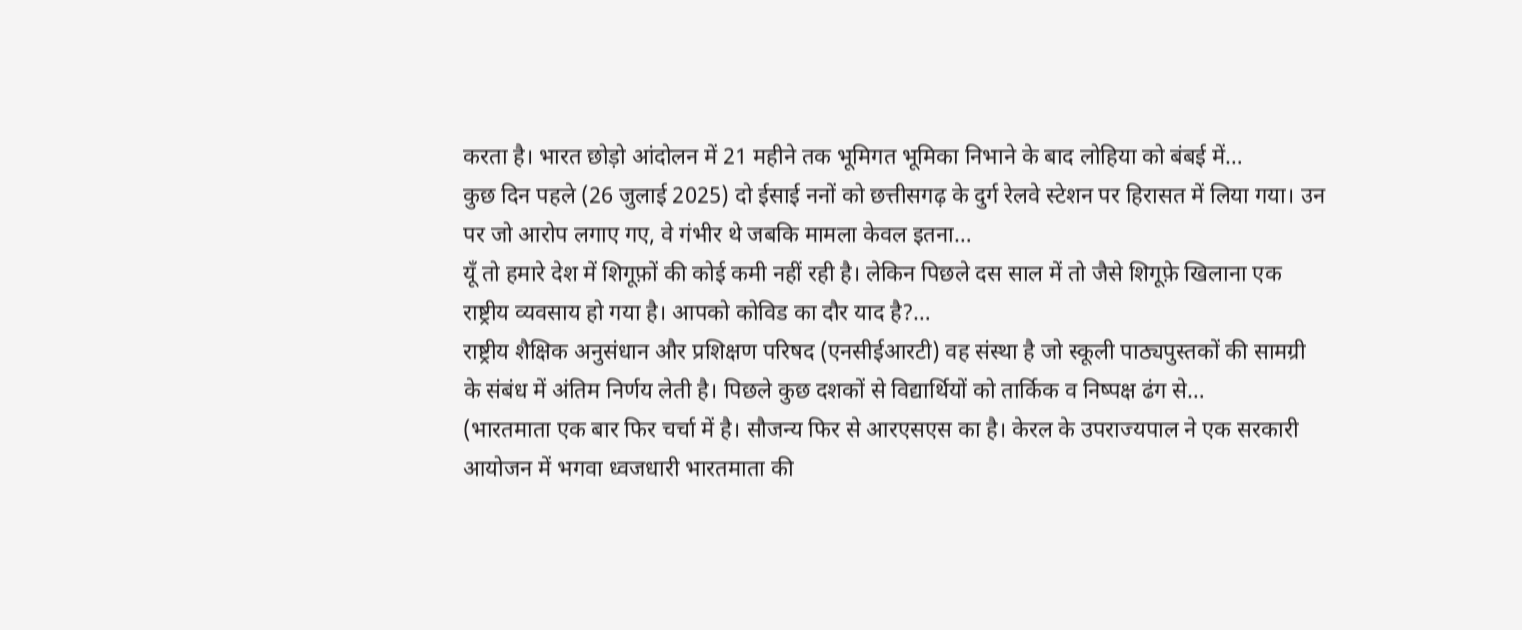करता है। भारत छोड़ो आंदोलन में 21 महीने तक भूमिगत भूमिका निभाने के बाद लोहिया को बंबई में…
कुछ दिन पहले (26 जुलाई 2025) दो ईसाई ननों को छत्तीसगढ़ के दुर्ग रेलवे स्टेशन पर हिरासत में लिया गया। उन पर जो आरोप लगाए गए, वे गंभीर थे जबकि मामला केवल इतना…
यूँ तो हमारे देश में शिगूफ़ों की कोई कमी नहीं रही है। लेकिन पिछले दस साल में तो जैसे शिगूफ़े खिलाना एक राष्ट्रीय व्यवसाय हो गया है। आपको कोविड का दौर याद है?…
राष्ट्रीय शैक्षिक अनुसंधान और प्रशिक्षण परिषद (एनसीईआरटी) वह संस्था है जो स्कूली पाठ्यपुस्तकों की सामग्री के संबंध में अंतिम निर्णय लेती है। पिछले कुछ दशकों से विद्यार्थियों को तार्किक व निष्पक्ष ढंग से…
(भारतमाता एक बार फिर चर्चा में है। सौजन्य फिर से आरएसएस का है। केरल के उपराज्यपाल ने एक सरकारी आयोजन में भगवा ध्वजधारी भारतमाता की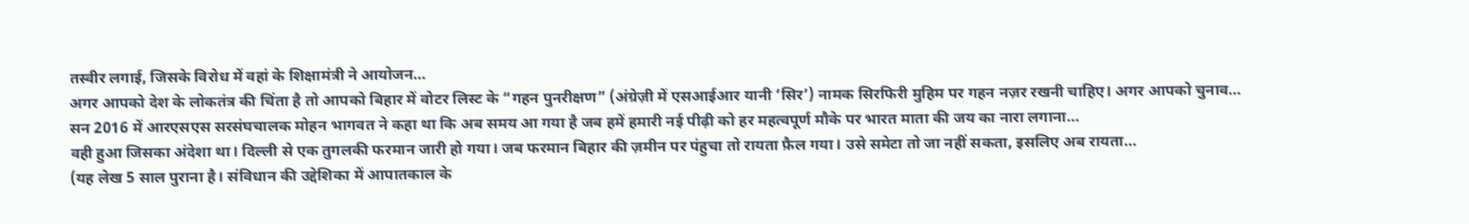तस्वीर लगाई, जिसके विरोध में वहां के शिक्षामंत्री ने आयोजन…
अगर आपको देश के लोकतंत्र की चिंता है तो आपको बिहार में वोटर लिस्ट के “गहन पुनरीक्षण” (अंग्रेज़ी में एसआईआर यानी ‘सिर’) नामक सिरफिरी मुहिम पर गहन नज़र रखनी चाहिए। अगर आपको चुनाव…
सन 2016 में आरएसएस सरसंघचालक मोहन भागवत ने कहा था कि अब समय आ गया है जब हमें हमारी नई पीढ़ी को हर महत्वपूर्ण मौके पर भारत माता की जय का नारा लगाना…
वही हुआ जिसका अंदेशा था। दिल्ली से एक तुगलकी फरमान जारी हो गया। जब फरमान बिहार की ज़मीन पर पंहुचा तो रायता फ़ैल गया। उसे समेटा तो जा नहीं सकता, इसलिए अब रायता…
(यह लेख 5 साल पुराना है। संविधान की उद्देशिका में आपातकाल के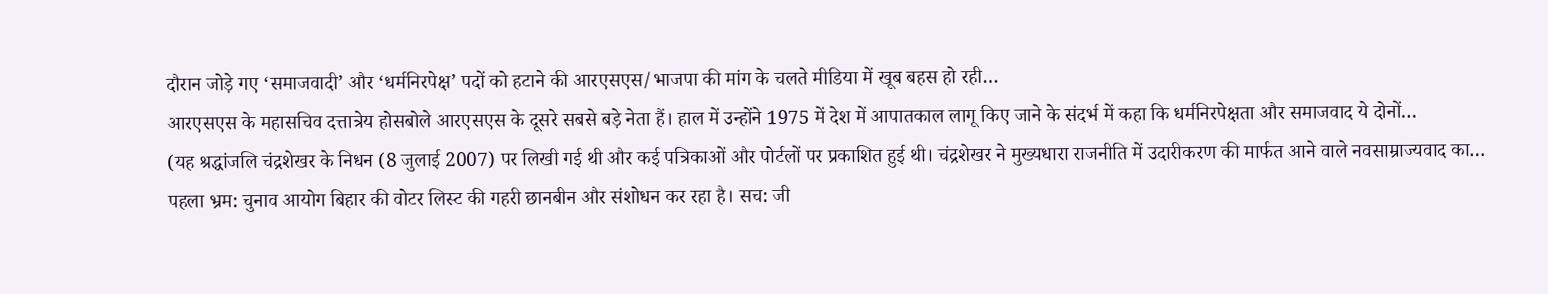दौरान जोड़े गए ‘समाजवादी’ और ‘धर्मनिरपेक्ष’ पदों को हटाने की आरएसएस/भाजपा की मांग के चलते मीडिया में खूब बहस हो रही…
आरएसएस के महासचिव दत्तात्रेय होसबोले आरएसएस के दूसरे सबसे बड़े नेता हैं। हाल में उन्होंने 1975 में देश में आपातकाल लागू किए जाने के संदर्भ में कहा कि धर्मनिरपेक्षता और समाजवाद ये दोनों…
(यह श्रद्धांजलि चंद्रशेखर के निधन (8 जुलाई 2007) पर लिखी गई थी और कई पत्रिकाओं और पोर्टलों पर प्रकाशित हुई थी। चंद्रशेखर ने मुख्यधारा राजनीति में उदारीकरण की मार्फत आने वाले नवसाम्राज्यवाद का…
पहला भ्रम: चुनाव आयोग बिहार की वोटर लिस्ट की गहरी छानबीन और संशोधन कर रहा है। सच: जी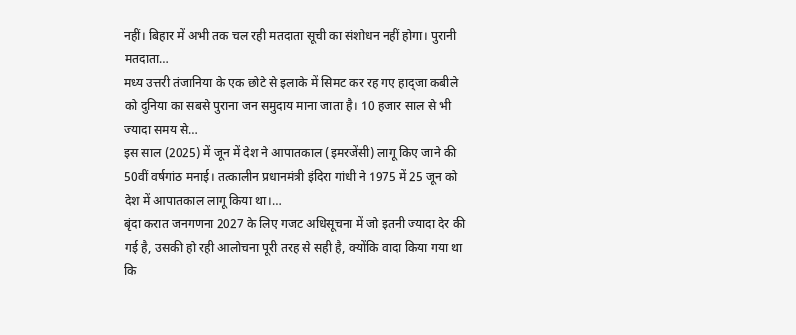नहीं। बिहार में अभी तक चल रही मतदाता सूची का संशोधन नहीं होगा। पुरानी मतदाता…
मध्य उत्तरी तंजानिया के एक छोटे से इलाके में सिमट कर रह गए हाद्जा कबीले को दुनिया का सबसे पुराना जन समुदाय माना जाता है। 10 हजार साल से भी ज्यादा समय से…
इस साल (2025) में जून में देश ने आपातकाल (इमरजेंसी) लागू किए जाने की 50वीं वर्षगांठ मनाई। तत्कालीन प्रधानमंत्री इंदिरा गांधी ने 1975 में 25 जून को देश में आपातकाल लागू किया था।…
बृंदा करात जनगणना 2027 के लिए गजट अधिसूचना में जो इतनी ज्यादा देर की गई है, उसकी हो रही आलोचना पूरी तरह से सही है, क्योंकि वादा किया गया था कि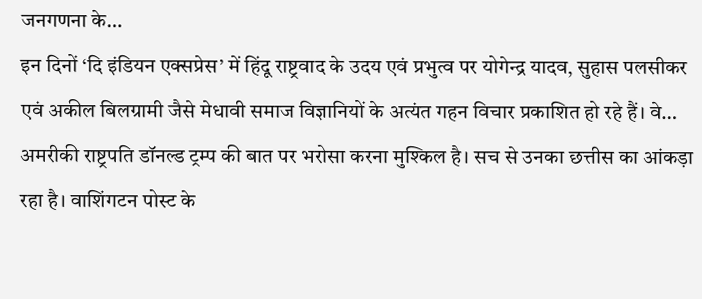जनगणना के…
इन दिनों ‘दि इंडियन एक्सप्रेस’ में हिंदू राष्ट्रवाद के उदय एवं प्रभुत्व पर योगेन्द्र यादव, सुहास पलसीकर एवं अकील बिलग्रामी जैसे मेधावी समाज विज्ञानियों के अत्यंत गहन विचार प्रकाशित हो रहे हैं। वे…
अमरीकी राष्ट्रपति डॉनल्ड ट्रम्प की बात पर भरोसा करना मुश्किल है। सच से उनका छत्तीस का आंकड़ा रहा है। वाशिंगटन पोस्ट के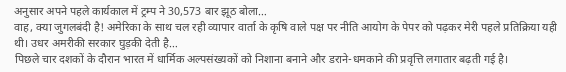अनुसार अपने पहले कार्यकाल में ट्रम्प ने 30,573 बार झूठ बोला…
वाह, क्या जुगलबंदी है! अमेरिका के साथ चल रही व्यापार वार्ता के कृषि वाले पक्ष पर नीति आयोग के पेपर को पढ़कर मेरी पहले प्रतिक्रिया यही थी। उधर अमरीकी सरकार घुड़की देती है…
पिछले चार दशकों के दौरान भारत में धार्मिक अल्पसंख्यकों को निशाना बनाने और डराने-धमकाने की प्रवृत्ति लगातार बढ़ती गई है।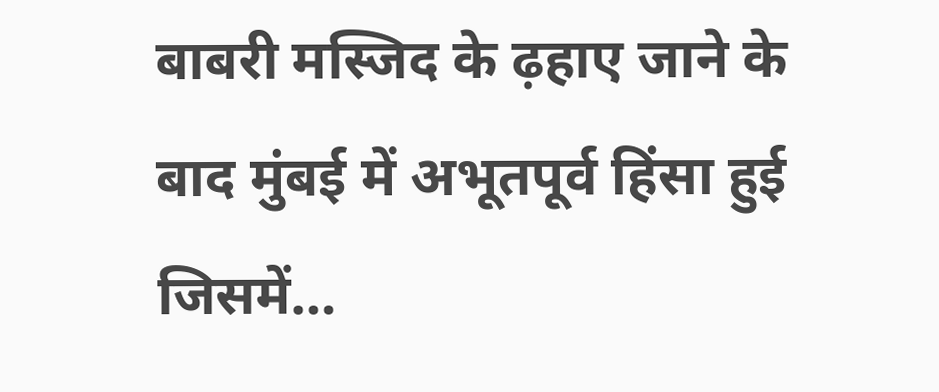बाबरी मस्जिद के ढ़हाए जाने के बाद मुंबई में अभूतपूर्व हिंसा हुई जिसमें…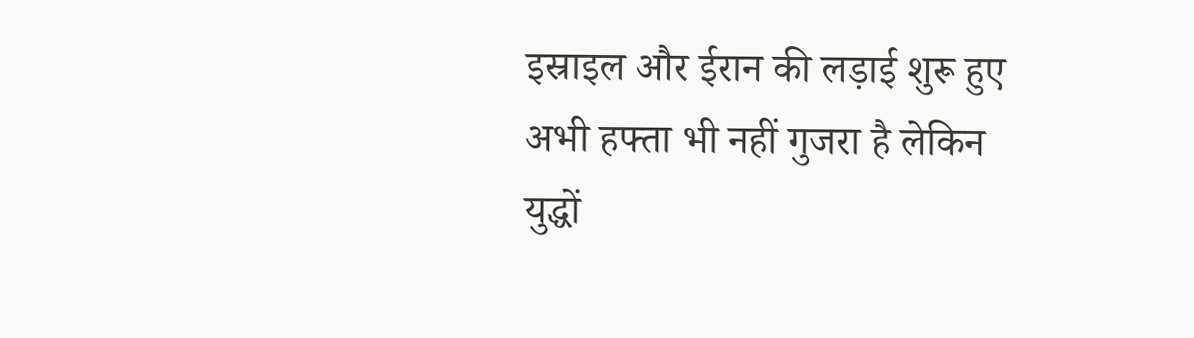इस्राइल और ईरान की लड़ाई शुरू हुए अभी हफ्ता भी नहीं गुजरा है लेकिन युद्धों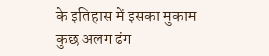के इतिहास में इसका मुकाम कुछ अलग ढंग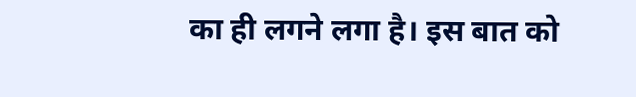का ही लगने लगा है। इस बात को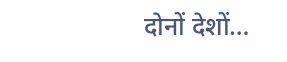दोनों देशों…